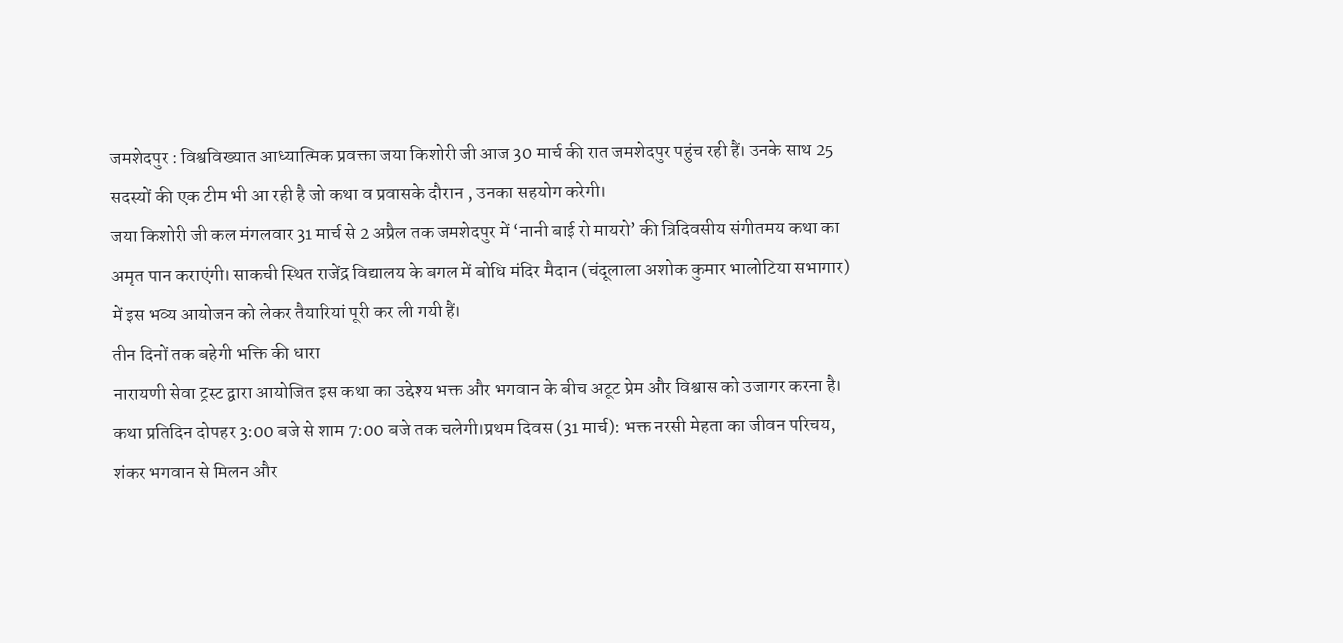जमशेदपुर : विश्वविख्यात आध्यात्मिक प्रवक्ता जया किशोरी जी आज 30 मार्च की रात जमशेदपुर पहुंच रही हैं। उनके साथ 25 सदस्यों की एक टीम भी आ रही है जो कथा व प्रवासके दौरान , उनका सहयोग करेगी।
जया किशोरी जी कल मंगलवार 31 मार्च से 2 अप्रैल तक जमशेदपुर में ‘नानी बाई रो मायरो’ की त्रिदिवसीय संगीतमय कथा का अमृत पान कराएंगी। साकची स्थित राजेंद्र विद्यालय के बगल में बोधि मंदिर मैदान (चंदूलाला अशोक कुमार भालोटिया सभागार) में इस भव्य आयोजन को लेकर तैयारियां पूरी कर ली गयी हैं।
तीन दिनों तक बहेगी भक्ति की धारा
नारायणी सेवा ट्रस्ट द्वारा आयोजित इस कथा का उद्देश्य भक्त और भगवान के बीच अटूट प्रेम और विश्वास को उजागर करना है। कथा प्रतिदिन दोपहर 3:00 बजे से शाम 7:00 बजे तक चलेगी।प्रथम दिवस (31 मार्च): भक्त नरसी मेहता का जीवन परिचय, शंकर भगवान से मिलन और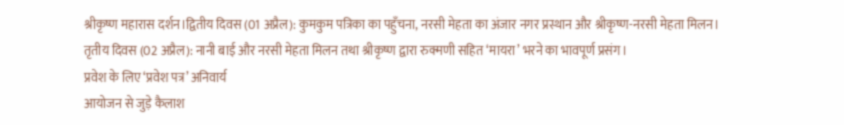श्रीकृष्ण महारास दर्शन।द्वितीय दिवस (01 अप्रैल): कुमकुम पत्रिका का पहुँचना, नरसी मेहता का अंजार नगर प्रस्थान और श्रीकृष्ण-नरसी मेहता मिलन।
तृतीय दिवस (02 अप्रैल): नानी बाई और नरसी मेहता मिलन तथा श्रीकृष्ण द्वारा रुक्मणी सहित ‘मायरा’ भरने का भावपूर्ण प्रसंग।
प्रवेश के लिए ‘प्रवेश पत्र’ अनिवार्य
आयोजन से जुड़े कैलाश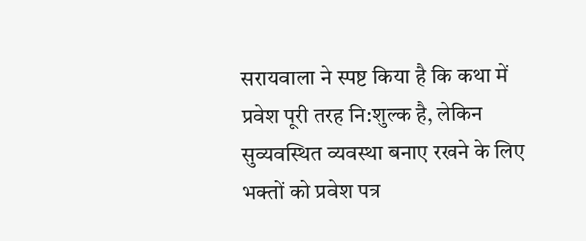सरायवाला ने स्पष्ट किया है कि कथा में प्रवेश पूरी तरह नि:शुल्क है, लेकिन सुव्यवस्थित व्यवस्था बनाए रखने के लिए भक्तों को प्रवेश पत्र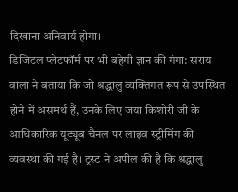दिखाना अनिवार्य होगा।
डिजिटल प्लेटफॉर्म पर भी बहेगी ज्ञान की गंगा: सराय वाला ने बताया कि जो श्रद्धालु व्यक्तिगत रूप से उपस्थित होने में असमर्थ हैं, उनके लिए जया किशोरी जी के आधिकारिक यूट्यूब चैनल पर लाइव स्ट्रीमिंग की व्यवस्था की गई है। ट्रस्ट ने अपील की है कि श्रद्धालु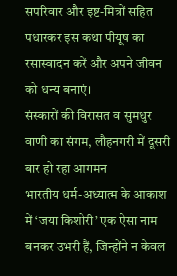सपरिवार और इष्ट-मित्रों सहित पधारकर इस कथा पीयूष का रसास्वादन करें और अपने जीवन को धन्य बनाएं।
संस्कारों की विरासत व सुमधुर वाणी का संगम, लौहनगरी में दूसरी बार हो रहा आगमन
भारतीय धर्म-अध्यात्म के आकाश में ‘जया किशोरी’ एक ऐसा नाम बनकर उभरी हैं, जिन्होंने न केवल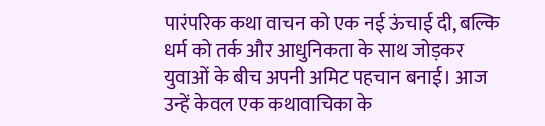पारंपरिक कथा वाचन को एक नई ऊंचाई दी, बल्कि धर्म को तर्क और आधुनिकता के साथ जोड़कर युवाओं के बीच अपनी अमिट पहचान बनाई। आज उन्हें केवल एक कथावाचिका के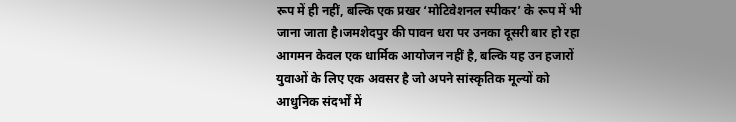रूप में ही नहीं, बल्कि एक प्रखर ‘मोटिवेशनल स्पीकर’ के रूप में भी जाना जाता है।जमशेदपुर की पावन धरा पर उनका दूसरी बार हो रहा आगमन केवल एक धार्मिक आयोजन नहीं है, बल्कि यह उन हजारों युवाओं के लिए एक अवसर है जो अपने सांस्कृतिक मूल्यों को आधुनिक संदर्भों में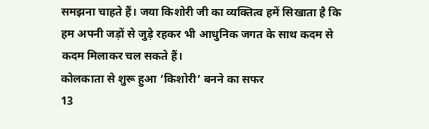समझना चाहते हैं। जया किशोरी जी का व्यक्तित्व हमें सिखाता है कि हम अपनी जड़ों से जुड़े रहकर भी आधुनिक जगत के साथ कदम से कदम मिलाकर चल सकते हैं।
कोलकाता से शुरू हुआ ‘किशोरी’ बनने का सफर
13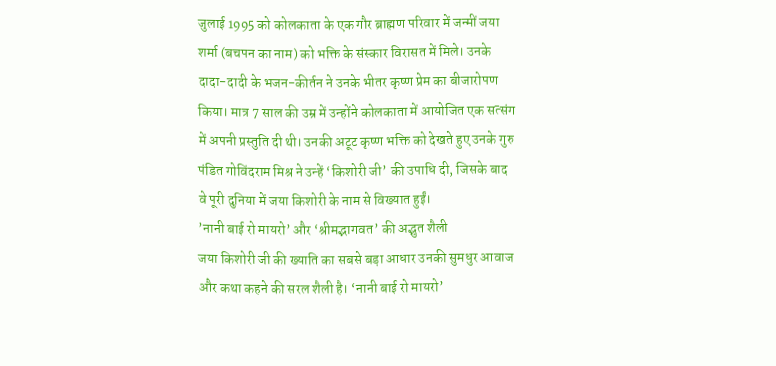जुलाई 1995 को कोलकाता के एक गौर ब्राह्मण परिवार में जन्मीं जया शर्मा (बचपन का नाम) को भक्ति के संस्कार विरासत में मिले। उनके दादा-दादी के भजन-कीर्तन ने उनके भीतर कृष्ण प्रेम का बीजारोपण किया। मात्र 7 साल की उम्र में उन्होंने कोलकाता में आयोजित एक सत्संग में अपनी प्रस्तुति दी थी। उनकी अटूट कृष्ण भक्ति को देखते हुए उनके गुरु पंडित गोविंदराम मिश्र ने उन्हें ‘किशोरी जी’ की उपाधि दी, जिसके बाद वे पूरी दुनिया में जया किशोरी के नाम से विख्यात हुईं।
’नानी बाई रो मायरो’ और ‘श्रीमद्भागवत’ की अद्भुत शैली
जया किशोरी जी की ख्याति का सबसे बड़ा आधार उनकी सुमधुर आवाज और कथा कहने की सरल शैली है। ‘नानी बाई रो मायरो’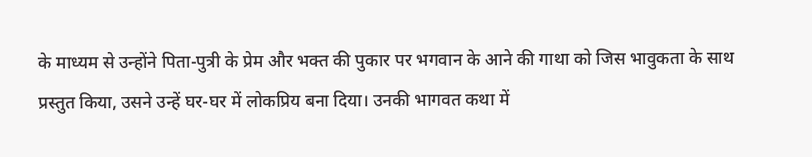के माध्यम से उन्होंने पिता-पुत्री के प्रेम और भक्त की पुकार पर भगवान के आने की गाथा को जिस भावुकता के साथ प्रस्तुत किया, उसने उन्हें घर-घर में लोकप्रिय बना दिया। उनकी भागवत कथा में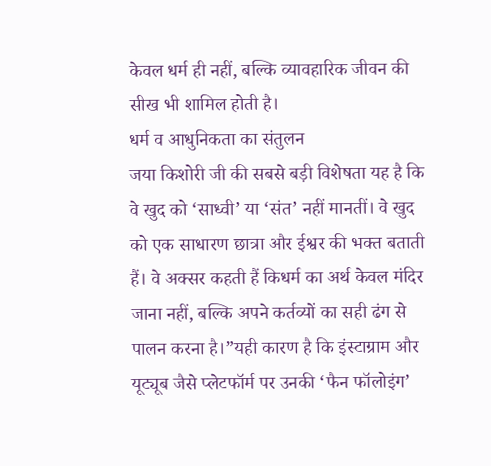केवल धर्म ही नहीं, बल्कि व्यावहारिक जीवन की सीख भी शामिल होती है।
धर्म व आधुनिकता का संतुलन
जया किशोरी जी की सबसे बड़ी विशेषता यह है कि वे खुद को ‘साध्वी’ या ‘संत’ नहीं मानतीं। वे खुद को एक साधारण छात्रा और ईश्वर की भक्त बताती हैं। वे अक्सर कहती हैं किधर्म का अर्थ केवल मंदिर जाना नहीं, बल्कि अपने कर्तव्यों का सही ढंग से पालन करना है।”यही कारण है कि इंस्टाग्राम और यूट्यूब जैसे प्लेटफॉर्म पर उनकी ‘फैन फॉलोइंग’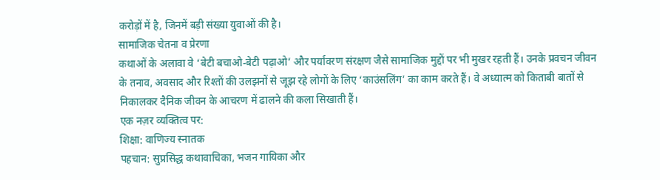करोड़ों में है, जिनमें बड़ी संख्या युवाओं की है।
सामाजिक चेतना व प्रेरणा
कथाओं के अलावा वे ‘बेटी बचाओ-बेटी पढ़ाओ’ और पर्यावरण संरक्षण जैसे सामाजिक मुद्दों पर भी मुखर रहती हैं। उनके प्रवचन जीवन के तनाव, अवसाद और रिश्तों की उलझनों से जूझ रहे लोगों के लिए ‘काउंसलिंग’ का काम करते हैं। वे अध्यात्म को किताबी बातों से निकालकर दैनिक जीवन के आचरण में ढालने की कला सिखाती हैं।
एक नज़र व्यक्तित्व पर:
शिक्षा: वाणिज्य स्नातक
पहचान: सुप्रसिद्ध कथावाचिका, भजन गायिका और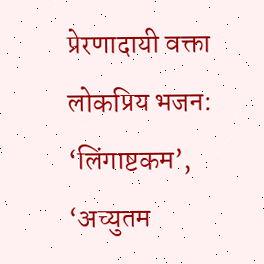प्रेरणादायी वक्ता
लोकप्रिय भजन: ‘लिंगाष्टकम’, ‘अच्युतम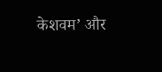केशवम’ और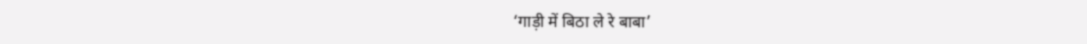‘गाड़ी में बिठा ले रे बाबा’